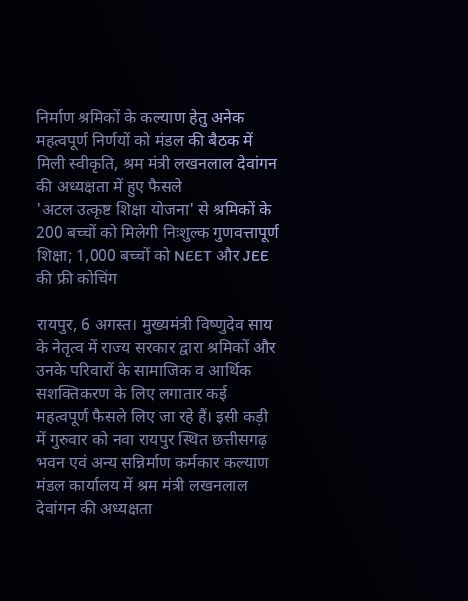निर्माण श्रमिकों के कल्याण हेतु अनेक महत्वपूर्ण निर्णयों को मंडल की बैठक में मिली स्वीकृति, श्रम मंत्री लखनलाल देवांगन की अध्यक्षता में हुए फैसले
'अटल उत्कृष्ट शिक्षा योजना' से श्रमिकों के 200 बच्चों को मिलेगी निःशुल्क गुणवत्तापूर्ण शिक्षा; 1,000 बच्चों को NEET और JEE की फ्री कोचिंग

रायपुर, 6 अगस्त। मुख्यमंत्री विष्णुदेव साय के नेतृत्व में राज्य सरकार द्वारा श्रमिकों और उनके परिवारों के सामाजिक व आर्थिक सशक्तिकरण के लिए लगातार कई महत्वपूर्ण फैसले लिए जा रहे हैं। इसी कड़ी में गुरुवार को नवा रायपुर स्थित छत्तीसगढ़ भवन एवं अन्य सन्निर्माण कर्मकार कल्याण मंडल कार्यालय में श्रम मंत्री लखनलाल देवांगन की अध्यक्षता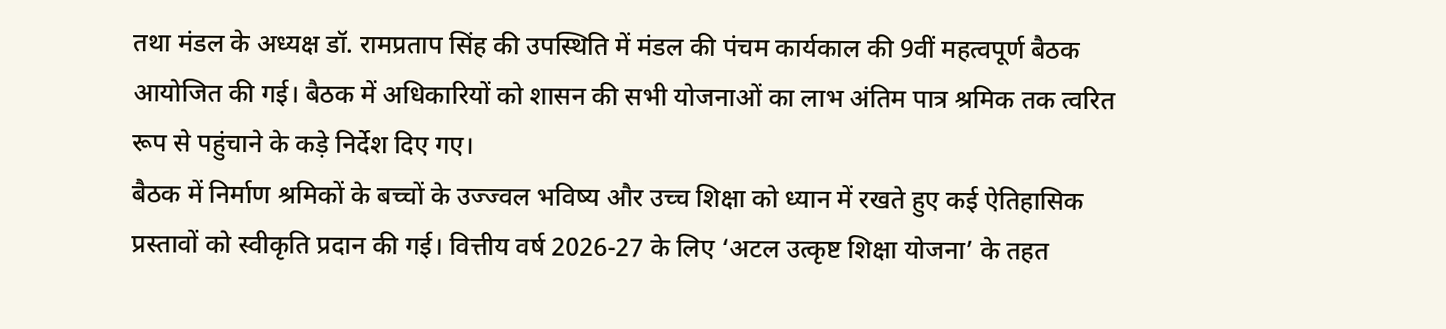तथा मंडल के अध्यक्ष डॉ. रामप्रताप सिंह की उपस्थिति में मंडल की पंचम कार्यकाल की 9वीं महत्वपूर्ण बैठक आयोजित की गई। बैठक में अधिकारियों को शासन की सभी योजनाओं का लाभ अंतिम पात्र श्रमिक तक त्वरित रूप से पहुंचाने के कड़े निर्देश दिए गए।
बैठक में निर्माण श्रमिकों के बच्चों के उज्ज्वल भविष्य और उच्च शिक्षा को ध्यान में रखते हुए कई ऐतिहासिक प्रस्तावों को स्वीकृति प्रदान की गई। वित्तीय वर्ष 2026-27 के लिए ‘अटल उत्कृष्ट शिक्षा योजना’ के तहत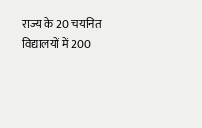राज्य के 20 चयनित विद्यालयों में 200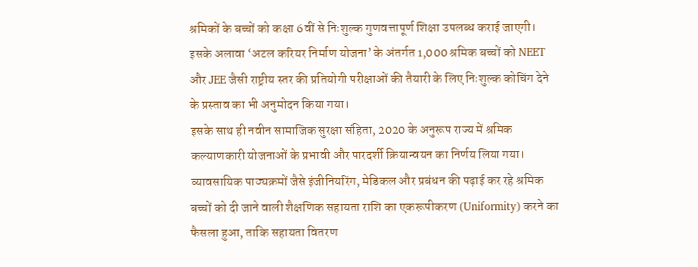श्रमिकों के बच्चों को कक्षा 6वीं से निःशुल्क गुणवत्तापूर्ण शिक्षा उपलब्ध कराई जाएगी। इसके अलावा ‘अटल करियर निर्माण योजना’ के अंतर्गत 1,000 श्रमिक बच्चों को NEET और JEE जैसी राष्ट्रीय स्तर की प्रतियोगी परीक्षाओं की तैयारी के लिए निःशुल्क कोचिंग देने के प्रस्ताव का भी अनुमोदन किया गया।
इसके साथ ही नवीन सामाजिक सुरक्षा संहिता, 2020 के अनुरूप राज्य में श्रमिक कल्याणकारी योजनाओं के प्रभावी और पारदर्शी क्रियान्वयन का निर्णय लिया गया। व्यावसायिक पाठ्यक्रमों जैसे इंजीनियरिंग, मेडिकल और प्रबंधन की पढ़ाई कर रहे श्रमिक बच्चों को दी जाने वाली शैक्षणिक सहायता राशि का एकरूपीकरण (Uniformity) करने का फैसला हुआ, ताकि सहायता वितरण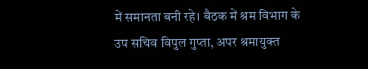में समानता बनी रहे। बैठक में श्रम विभाग के उप सचिव विपुल गुप्ता, अपर श्रमायुक्त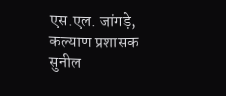एस.एल. जांगड़े, कल्याण प्रशासक सुनील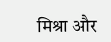मिश्रा और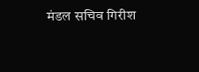मंडल सचिव गिरीश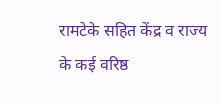रामटेके सहित केंद्र व राज्य के कई वरिष्ठ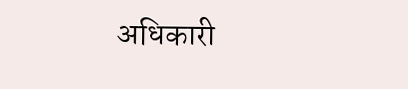अधिकारी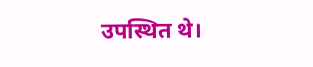उपस्थित थे।